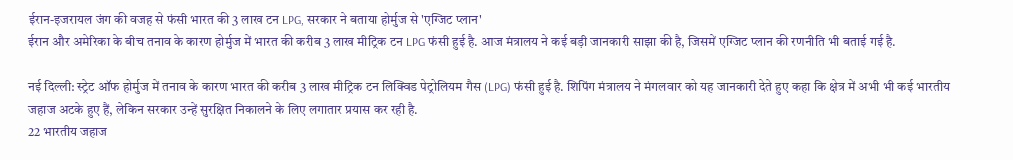ईरान-इजरायल जंग की वजह से फंसी भारत की 3 लाख टन LPG, सरकार ने बताया होर्मुज से 'एग्जिट प्लान'
ईरान और अमेरिका के बीच तनाव के कारण होर्मुज में भारत की करीब 3 लाख मीट्रिक टन LPG फंसी हुई है. आज मंत्रालय ने कई बड़ी जानकारी साझा की है, जिसमें एग्जिट प्लान की रणनीति भी बताई गई है.

नई दिल्ली: स्ट्रेट ऑफ होर्मुज में तनाव के कारण भारत की करीब 3 लाख मीट्रिक टन लिक्विड पेट्रोलियम गैस (LPG) फंसी हुई है. शिपिंग मंत्रालय ने मंगलवार को यह जानकारी देते हुए कहा कि क्षेत्र में अभी भी कई भारतीय जहाज अटके हुए हैं, लेकिन सरकार उन्हें सुरक्षित निकालने के लिए लगातार प्रयास कर रही है.
22 भारतीय जहाज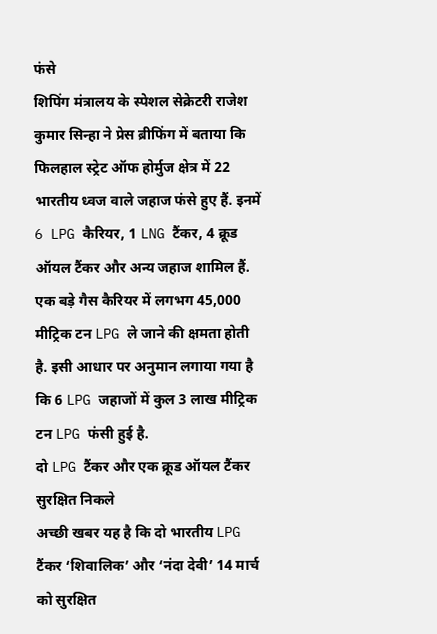फंसे
शिपिंग मंत्रालय के स्पेशल सेक्रेटरी राजेश कुमार सिन्हा ने प्रेस ब्रीफिंग में बताया कि फिलहाल स्ट्रेट ऑफ होर्मुज क्षेत्र में 22 भारतीय ध्वज वाले जहाज फंसे हुए हैं. इनमें 6 LPG कैरियर, 1 LNG टैंकर, 4 क्रूड ऑयल टैंकर और अन्य जहाज शामिल हैं.
एक बड़े गैस कैरियर में लगभग 45,000 मीट्रिक टन LPG ले जाने की क्षमता होती है. इसी आधार पर अनुमान लगाया गया है कि 6 LPG जहाजों में कुल 3 लाख मीट्रिक टन LPG फंसी हुई है.
दो LPG टैंकर और एक क्रूड ऑयल टैंकर सुरक्षित निकले
अच्छी खबर यह है कि दो भारतीय LPG टैंकर ‘शिवालिक’ और ‘नंदा देवी’ 14 मार्च को सुरक्षित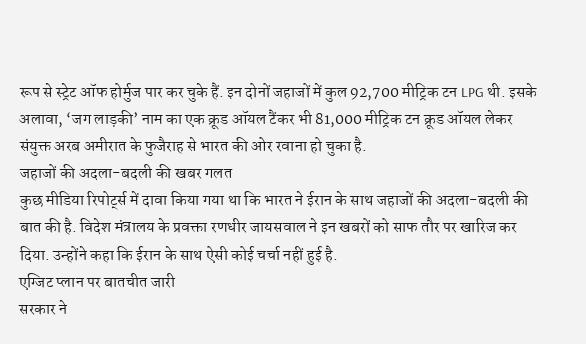रूप से स्ट्रेट ऑफ होर्मुज पार कर चुके हैं. इन दोनों जहाजों में कुल 92,700 मीट्रिक टन LPG थी. इसके अलावा, ‘जग लाड़की’ नाम का एक क्रूड ऑयल टैंकर भी 81,000 मीट्रिक टन क्रूड ऑयल लेकर संयुक्त अरब अमीरात के फुजैराह से भारत की ओर रवाना हो चुका है.
जहाजों की अदला-बदली की खबर गलत
कुछ मीडिया रिपोर्ट्स में दावा किया गया था कि भारत ने ईरान के साथ जहाजों की अदला-बदली की बात की है. विदेश मंत्रालय के प्रवक्ता रणधीर जायसवाल ने इन खबरों को साफ तौर पर खारिज कर दिया. उन्होंने कहा कि ईरान के साथ ऐसी कोई चर्चा नहीं हुई है.
एग्जिट प्लान पर बातचीत जारी
सरकार ने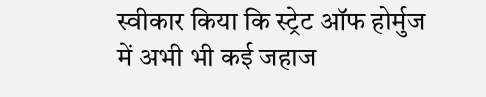स्वीकार किया कि स्ट्रेट ऑफ होर्मुज में अभी भी कई जहाज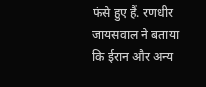फंसे हुए हैं. रणधीर जायसवाल ने बताया कि ईरान और अन्य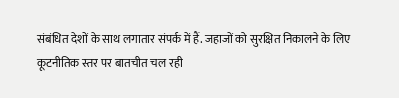संबंधित देशों के साथ लगातार संपर्क में हैं. जहाजों को सुरक्षित निकालने के लिए कूटनीतिक स्तर पर बातचीत चल रही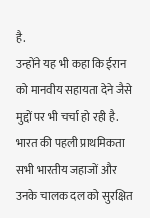है.
उन्होंने यह भी कहा कि ईरान को मानवीय सहायता देने जैसे मुद्दों पर भी चर्चा हो रही है. भारत की पहली प्राथमिकता सभी भारतीय जहाजों और उनके चालक दल को सुरक्षित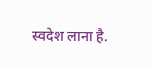स्वदेश लाना है.